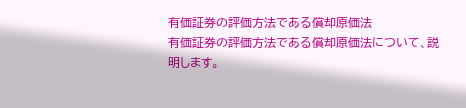有価証券の評価方法である償却原価法
有価証券の評価方法である償却原価法について、説明します。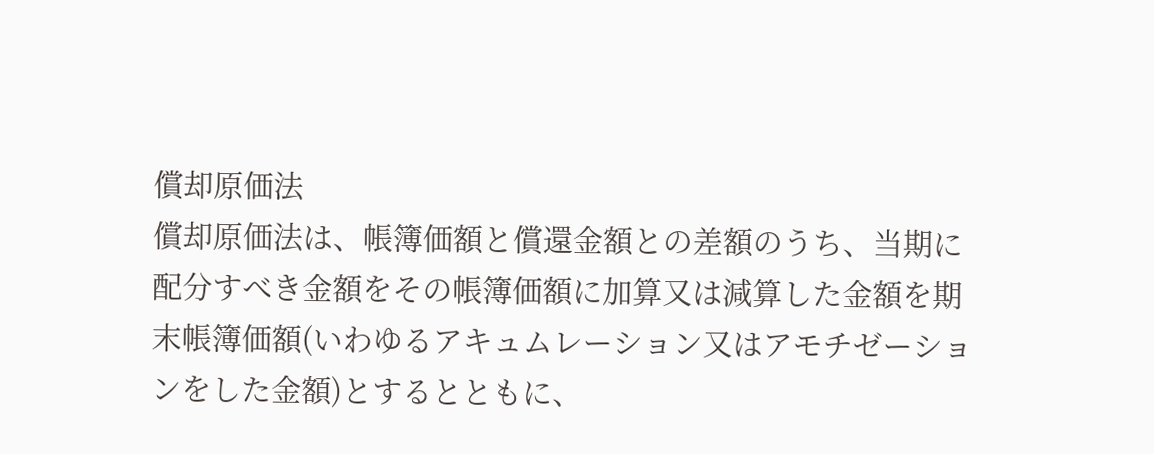償却原価法
償却原価法は、帳簿価額と償還金額との差額のうち、当期に配分すべき金額をその帳簿価額に加算又は減算した金額を期末帳簿価額(いわゆるアキュムレーション又はアモチゼーションをした金額)とするとともに、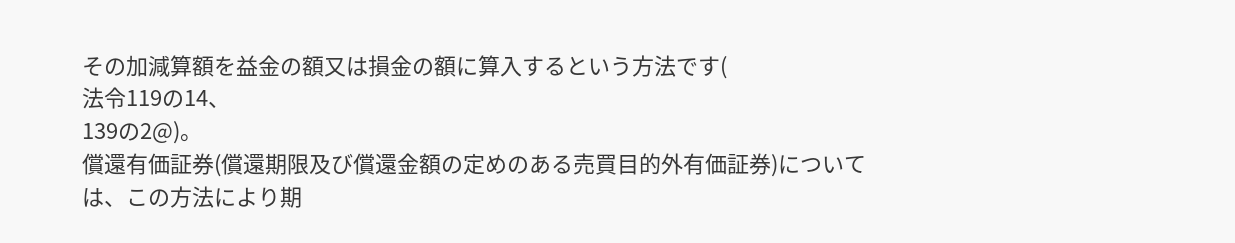その加減算額を益金の額又は損金の額に算入するという方法です(
法令119の14、
139の2@)。
償還有価証券(償還期限及び償還金額の定めのある売買目的外有価証券)については、この方法により期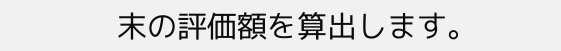末の評価額を算出します。